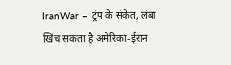IranWar – ट्रंप के संकेत, लंबा खिंच सकता है अमेरिका-ईरान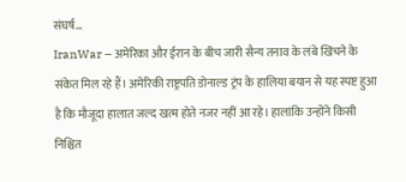संघर्ष…
IranWar – अमेरिका और ईरान के बीच जारी सैन्य तनाव के लंबे खिंचने के संकेत मिल रहे हैं। अमेरिकी राष्ट्रपति डोनाल्ड ट्रंप के हालिया बयान से यह स्पष्ट हुआ है कि मौजूदा हालात जल्द खत्म होते नजर नहीं आ रहे। हालांकि उन्होंने किसी निश्चित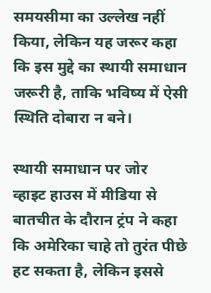समयसीमा का उल्लेख नहीं किया, लेकिन यह जरूर कहा कि इस मुद्दे का स्थायी समाधान जरूरी है, ताकि भविष्य में ऐसी स्थिति दोबारा न बने।

स्थायी समाधान पर जोर
व्हाइट हाउस में मीडिया से बातचीत के दौरान ट्रंप ने कहा कि अमेरिका चाहे तो तुरंत पीछे हट सकता है, लेकिन इससे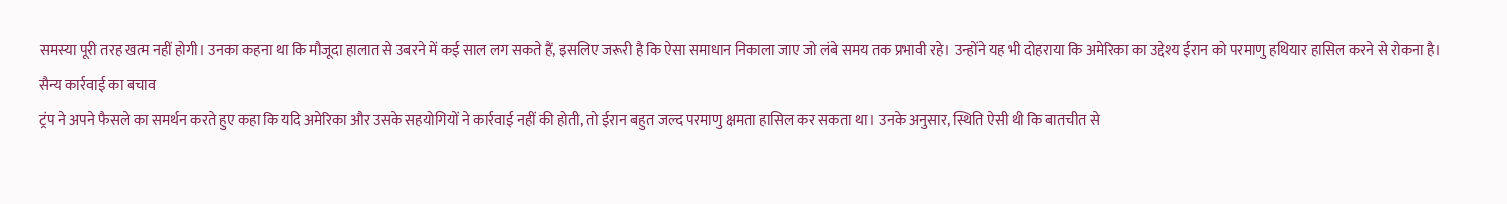समस्या पूरी तरह खत्म नहीं होगी। उनका कहना था कि मौजूदा हालात से उबरने में कई साल लग सकते हैं, इसलिए जरूरी है कि ऐसा समाधान निकाला जाए जो लंबे समय तक प्रभावी रहे। उन्होंने यह भी दोहराया कि अमेरिका का उद्देश्य ईरान को परमाणु हथियार हासिल करने से रोकना है।
सैन्य कार्रवाई का बचाव
ट्रंप ने अपने फैसले का समर्थन करते हुए कहा कि यदि अमेरिका और उसके सहयोगियों ने कार्रवाई नहीं की होती, तो ईरान बहुत जल्द परमाणु क्षमता हासिल कर सकता था। उनके अनुसार, स्थिति ऐसी थी कि बातचीत से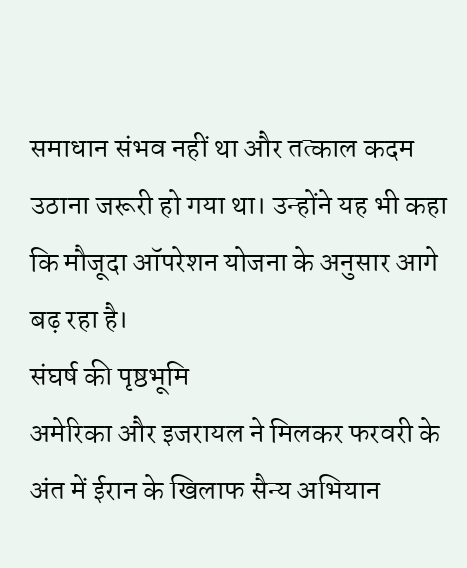समाधान संभव नहीं था और तत्काल कदम उठाना जरूरी हो गया था। उन्होंने यह भी कहा कि मौजूदा ऑपरेशन योजना के अनुसार आगे बढ़ रहा है।
संघर्ष की पृष्ठभूमि
अमेरिका और इजरायल ने मिलकर फरवरी के अंत में ईरान के खिलाफ सैन्य अभियान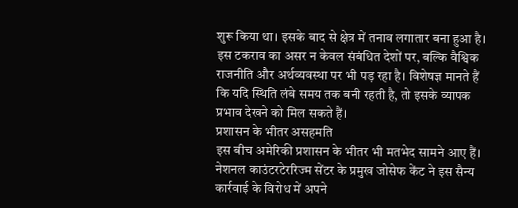शुरू किया था। इसके बाद से क्षेत्र में तनाव लगातार बना हुआ है। इस टकराव का असर न केवल संबंधित देशों पर, बल्कि वैश्विक राजनीति और अर्थव्यवस्था पर भी पड़ रहा है। विशेषज्ञ मानते हैं कि यदि स्थिति लंबे समय तक बनी रहती है, तो इसके व्यापक प्रभाव देखने को मिल सकते हैं।
प्रशासन के भीतर असहमति
इस बीच अमेरिकी प्रशासन के भीतर भी मतभेद सामने आए हैं। नेशनल काउंटरटेररिज्म सेंटर के प्रमुख जोसेफ केंट ने इस सैन्य कार्रवाई के विरोध में अपने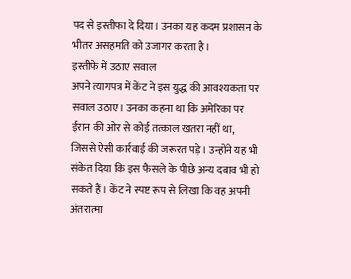पद से इस्तीफा दे दिया। उनका यह कदम प्रशासन के भीतर असहमति को उजागर करता है।
इस्तीफे में उठाए सवाल
अपने त्यागपत्र में केंट ने इस युद्ध की आवश्यकता पर सवाल उठाए। उनका कहना था कि अमेरिका पर ईरान की ओर से कोई तत्काल खतरा नहीं था, जिससे ऐसी कार्रवाई की जरूरत पड़े। उन्होंने यह भी संकेत दिया कि इस फैसले के पीछे अन्य दबाव भी हो सकते हैं। केंट ने स्पष्ट रूप से लिखा कि वह अपनी अंतरात्मा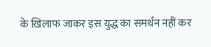के खिलाफ जाकर इस युद्ध का समर्थन नहीं कर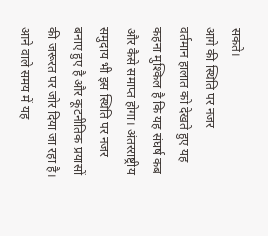सकते।
आगे की स्थिति पर नजर
वर्तमान हालात को देखते हुए यह कहना मुश्किल है कि यह संघर्ष कब और कैसे समाप्त होगा। अंतरराष्ट्रीय समुदाय भी इस स्थिति पर नजर बनाए हुए है और कूटनीतिक प्रयासों की जरूरत पर जोर दिया जा रहा है। आने वाले समय में यह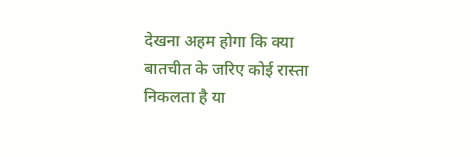देखना अहम होगा कि क्या बातचीत के जरिए कोई रास्ता निकलता है या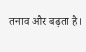तनाव और बढ़ता है।